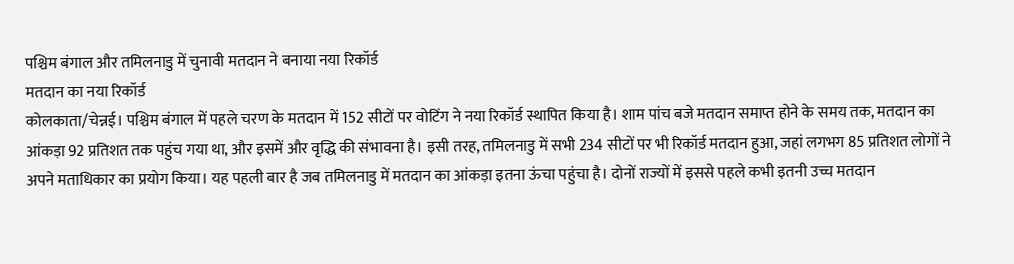पश्चिम बंगाल और तमिलनाडु में चुनावी मतदान ने बनाया नया रिकॉर्ड
मतदान का नया रिकॉर्ड
कोलकाता/चेन्नई। पश्चिम बंगाल में पहले चरण के मतदान में 152 सीटों पर वोटिंग ने नया रिकॉर्ड स्थापित किया है। शाम पांच बजे मतदान समाप्त होने के समय तक, मतदान का आंकड़ा 92 प्रतिशत तक पहुंच गया था, और इसमें और वृद्धि की संभावना है। इसी तरह, तमिलनाडु में सभी 234 सीटों पर भी रिकॉर्ड मतदान हुआ, जहां लगभग 85 प्रतिशत लोगों ने अपने मताधिकार का प्रयोग किया। यह पहली बार है जब तमिलनाडु में मतदान का आंकड़ा इतना ऊंचा पहुंचा है। दोनों राज्यों में इससे पहले कभी इतनी उच्च मतदान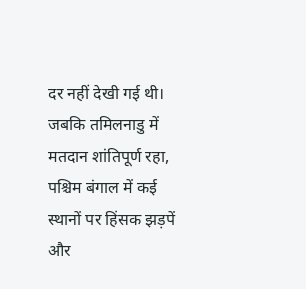दर नहीं देखी गई थी। जबकि तमिलनाडु में मतदान शांतिपूर्ण रहा, पश्चिम बंगाल में कई स्थानों पर हिंसक झड़पें और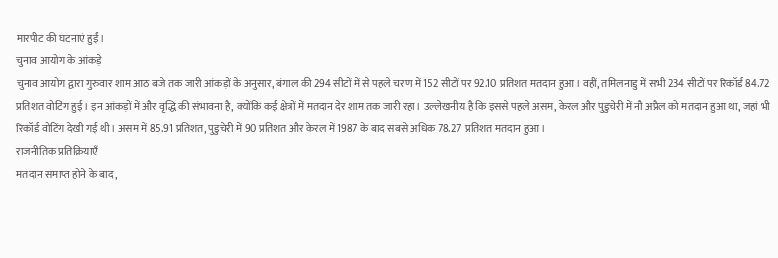मारपीट की घटनाएं हुईं।
चुनाव आयोग के आंकड़े
चुनाव आयोग द्वारा गुरुवार शाम आठ बजे तक जारी आंकड़ों के अनुसार, बंगाल की 294 सीटों में से पहले चरण में 152 सीटों पर 92.10 प्रतिशत मतदान हुआ। वहीं, तमिलनाडु में सभी 234 सीटों पर रिकॉर्ड 84.72 प्रतिशत वोटिंग हुई। इन आंकड़ों में और वृद्धि की संभावना है, क्योंकि कई क्षेत्रों में मतदान देर शाम तक जारी रहा। उल्लेखनीय है कि इससे पहले असम, केरल और पुडुचेरी में नौ अप्रैल को मतदान हुआ था, जहां भी रिकॉर्ड वोटिंग देखी गई थी। असम में 85.91 प्रतिशत, पुडुचेरी में 90 प्रतिशत और केरल में 1987 के बाद सबसे अधिक 78.27 प्रतिशत मतदान हुआ।
राजनीतिक प्रतिक्रियाएँ
मतदान समाप्त होने के बाद,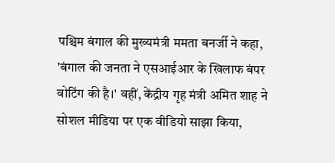पश्चिम बंगाल की मुख्यमंत्री ममता बनर्जी ने कहा, 'बंगाल की जनता ने एसआईआर के खिलाफ बंपर वोटिंग की है।' वहीं, केंद्रीय गृह मंत्री अमित शाह ने सोशल मीडिया पर एक वीडियो साझा किया,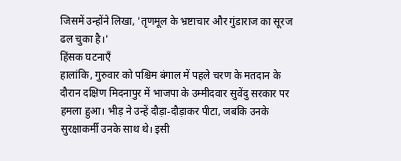जिसमें उन्होंने लिखा, 'तृणमूल के भ्रष्टाचार और गुंडाराज का सूरज ढल चुका है।'
हिंसक घटनाएँ
हालांकि, गुरुवार को पश्चिम बंगाल में पहले चरण के मतदान के दौरान दक्षिण मिदनापुर में भाजपा के उम्मीदवार सुवेंदु सरकार पर हमला हुआ। भीड़ ने उन्हें दौड़ा-दौड़ाकर पीटा, जबकि उनके सुरक्षाकर्मी उनके साथ थे। इसी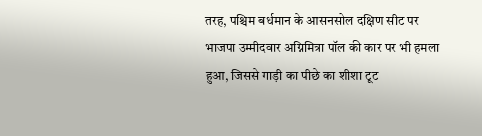तरह, पश्चिम बर्धमान के आसनसोल दक्षिण सीट पर भाजपा उम्मीदवार अग्निमित्रा पॉल की कार पर भी हमला हुआ, जिससे गाड़ी का पीछे का शीशा टूट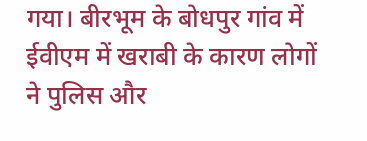गया। बीरभूम के बोधपुर गांव में ईवीएम में खराबी के कारण लोगों ने पुलिस और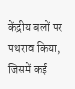केंद्रीय बलों पर पथराव किया, जिसमें कई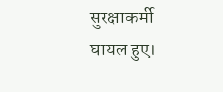सुरक्षाकर्मी घायल हुए।